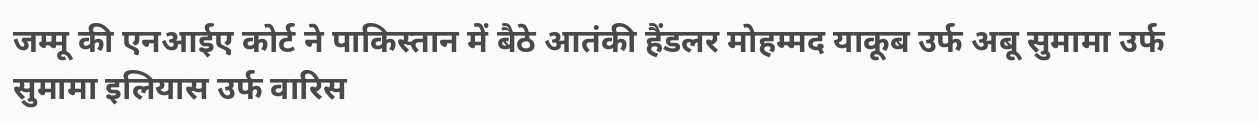जम्मू की एनआईए कोर्ट ने पाकिस्तान में बैठे आतंकी हैंडलर मोहम्मद याकूब उर्फ अबू सुमामा उर्फ सुमामा इलियास उर्फ वारिस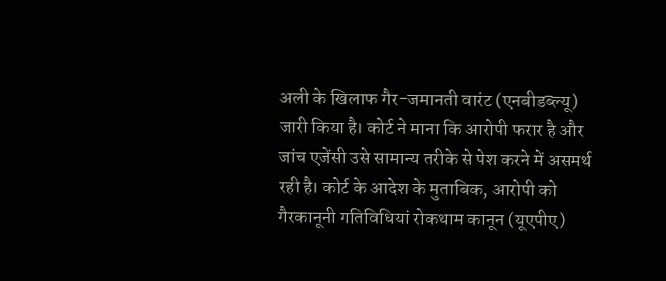अली के खिलाफ गैर-जमानती वारंट (एनबीडब्ल्यू) जारी किया है। कोर्ट ने माना कि आरोपी फरार है और जांच एजेंसी उसे सामान्य तरीके से पेश करने में असमर्थ रही है। कोर्ट के आदेश के मुताबिक, आरोपी को गैरकानूनी गतिविधियां रोकथाम कानून (यूएपीए)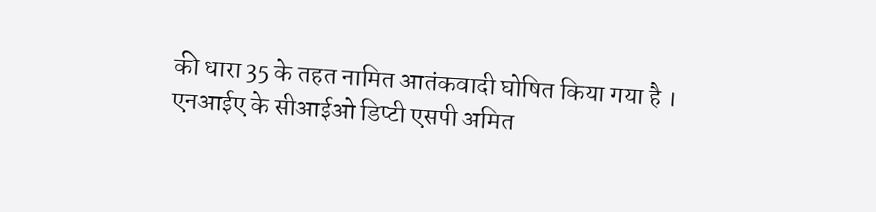की धारा 35 के तहत नामित आतंकवादी घोषित किया गया है ।
एनआईए के सीआईओ डिप्टी एसपी अमित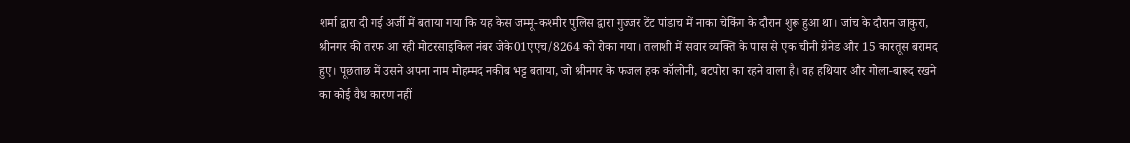शर्मा द्वारा दी गई अर्जी में बताया गया कि यह केस जम्मू-कश्मीर पुलिस द्वारा गुज्जर टेंट पांडाच में नाका चेकिंग के दौरान शुरू हुआ था। जांच के दौरान जाकुरा, श्रीनगर की तरफ आ रही मोटरसाइकिल नंबर जेके01एएच/8264 को रोका गया। तलाशी में सवार व्यक्ति के पास से एक चीनी ग्रेनेड और 15 कारतूस बरामद हुए। पूछताछ में उसने अपना नाम मोहम्मद नकीब भट्ट बताया, जो श्रीनगर के फजल हक कॉलोनी, बटपोरा का रहने वाला है। वह हथियार और गोला-बारूद रखने का कोई वैध कारण नहीं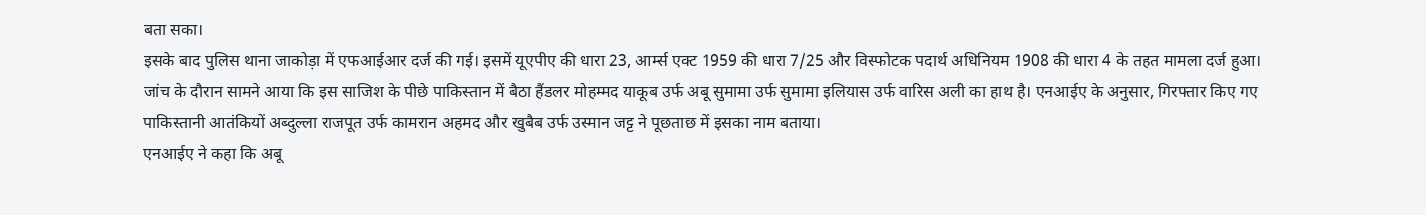बता सका।
इसके बाद पुलिस थाना जाकोड़ा में एफआईआर दर्ज की गई। इसमें यूएपीए की धारा 23, आर्म्स एक्ट 1959 की धारा 7/25 और विस्फोटक पदार्थ अधिनियम 1908 की धारा 4 के तहत मामला दर्ज हुआ।
जांच के दौरान सामने आया कि इस साजिश के पीछे पाकिस्तान में बैठा हैंडलर मोहम्मद याकूब उर्फ अबू सुमामा उर्फ सुमामा इलियास उर्फ वारिस अली का हाथ है। एनआईए के अनुसार, गिरफ्तार किए गए पाकिस्तानी आतंकियों अब्दुल्ला राजपूत उर्फ कामरान अहमद और खुबैब उर्फ उस्मान जट्ट ने पूछताछ में इसका नाम बताया।
एनआईए ने कहा कि अबू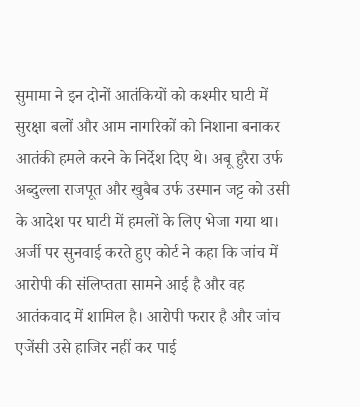सुमामा ने इन दोनों आतंकियों को कश्मीर घाटी में सुरक्षा बलों और आम नागरिकों को निशाना बनाकर आतंकी हमले करने के निर्देश दिए थे। अबू हुरैरा उर्फ अब्दुल्ला राजपूत और खुबैब उर्फ उस्मान जट्ट को उसी के आदेश पर घाटी में हमलों के लिए भेजा गया था। अर्जी पर सुनवाई करते हुए कोर्ट ने कहा कि जांच में आरोपी की संलिप्तता सामने आई है और वह आतंकवाद में शामिल है। आरोपी फरार है और जांच एजेंसी उसे हाजिर नहीं कर पाई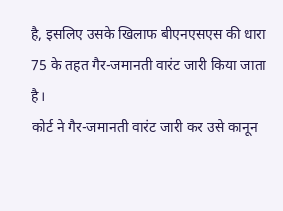है, इसलिए उसके खिलाफ बीएनएसएस की धारा 75 के तहत गैर-जमानती वारंट जारी किया जाता है।
कोर्ट ने गैर-जमानती वारंट जारी कर उसे कानून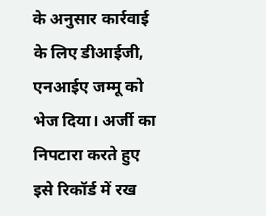के अनुसार कार्रवाई के लिए डीआईजी, एनआईए जम्मू को भेज दिया। अर्जी का निपटारा करते हुए इसे रिकॉर्ड में रख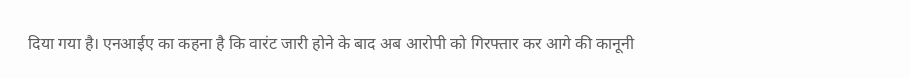दिया गया है। एनआईए का कहना है कि वारंट जारी होने के बाद अब आरोपी को गिरफ्तार कर आगे की कानूनी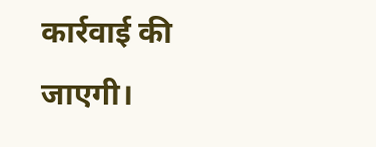कार्रवाई की जाएगी।